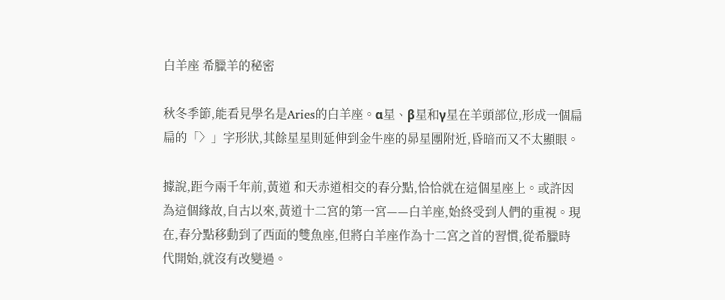白羊座 希臘羊的秘密

秋冬季節,能看見學名是Aries的白羊座。α星、β星和γ星在羊頭部位,形成一個扁扁的「〉」字形狀,其餘星星則延伸到金牛座的昴星團附近,昏暗而又不太顯眼。

據說,距今兩千年前,黃道 和天赤道相交的春分點,恰恰就在這個星座上。或許因為這個緣故,自古以來,黃道十二宮的第一宮——白羊座,始終受到人們的重視。現在,春分點移動到了西面的雙魚座,但將白羊座作為十二宮之首的習慣,從希臘時代開始,就沒有改變過。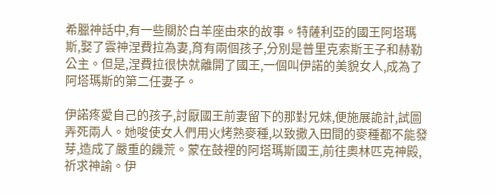希臘神話中,有一些關於白羊座由來的故事。特薩利亞的國王阿塔瑪斯,娶了雲神涅費拉為妻,育有兩個孩子,分別是普里克索斯王子和赫勒公主。但是,涅費拉很快就離開了國王,一個叫伊諾的美貌女人,成為了阿塔瑪斯的第二任妻子。

伊諾疼愛自己的孩子,討厭國王前妻留下的那對兄妹,便施展詭計,試圖弄死兩人。她唆使女人們用火烤熟麥種,以致撒入田間的麥種都不能發芽,造成了嚴重的饑荒。蒙在鼓裡的阿塔瑪斯國王,前往奧林匹克神殿,祈求神諭。伊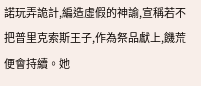諾玩弄詭計,編造虛假的神諭,宣稱若不把普里克索斯王子,作為祭品獻上,饑荒便會持續。她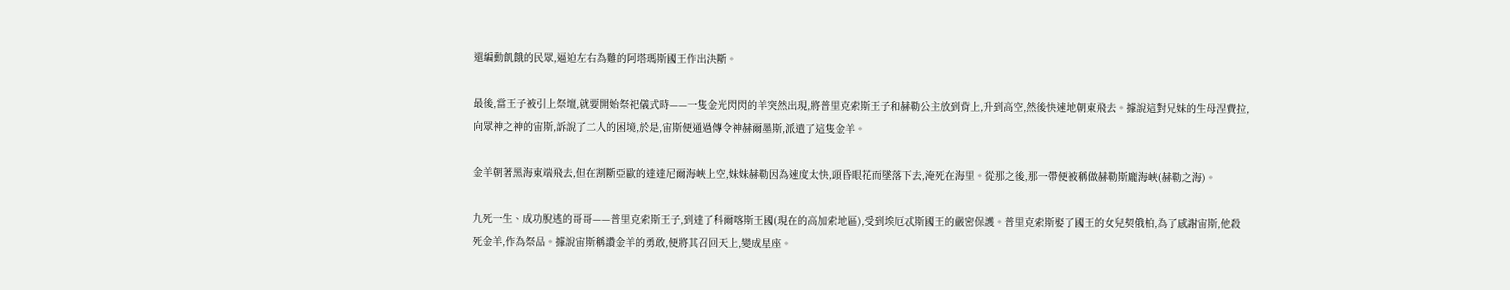還編動飢餓的民眾,逼迫左右為難的阿塔瑪斯國王作出決斷。

最後,當王子被引上祭壇,就要開始祭祀儀式時——一隻金光閃閃的羊突然出現,將普里克索斯王子和赫勒公主放到背上,升到高空,然後快速地朝東飛去。據說這對兄妹的生母涅費拉,向眾神之神的宙斯,訴說了二人的困境,於是,宙斯便通過傳令神赫爾墨斯,派遣了這隻金羊。

金羊朝著黑海東端飛去,但在割斷亞歐的達達尼爾海峽上空,妹妹赫勒因為速度太快,頭昏眼花而墜落下去,淹死在海里。從那之後,那一帶便被稱做赫勒斯龐海峽(赫勒之海)。

九死一生、成功脫逃的哥哥——普里克索斯王子,到達了科爾喀斯王國(現在的高加索地區),受到埃厄忒斯國王的嚴密保護。普里克索斯娶了國王的女兒契俄柏,為了感謝宙斯,他殺死金羊,作為祭品。據說宙斯稱讚金羊的勇敢,便將其召回天上,變成星座。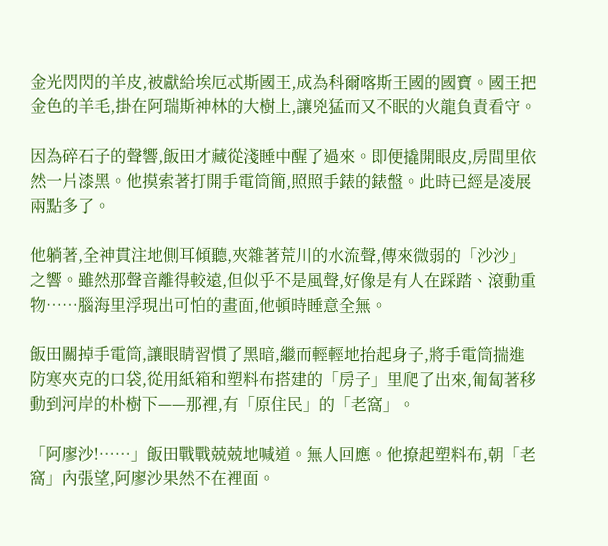金光閃閃的羊皮,被獻給埃厄忒斯國王,成為科爾喀斯王國的國寶。國王把金色的羊毛,掛在阿瑞斯神林的大樹上,讓兇猛而又不眠的火龍負責看守。

因為碎石子的聲響,飯田才藏從淺睡中醒了過來。即便撬開眼皮,房間里依然一片漆黑。他摸索著打開手電筒簡,照照手錶的錶盤。此時已經是凌展兩點多了。

他躺著,全神貫注地側耳傾聽,夾雜著荒川的水流聲,傳來微弱的「沙沙」之響。雖然那聲音離得較遠,但似乎不是風聲,好像是有人在踩踏、滾動重物……腦海里浮現出可怕的畫面,他頓時睡意全無。

飯田關掉手電筒,讓眼睛習慣了黑暗,繼而輕輕地抬起身子,將手電筒揣進防寒夾克的口袋,從用紙箱和塑料布搭建的「房子」里爬了出來,匍匐著移動到河岸的朴樹下——那裡,有「原住民」的「老窩」。

「阿廖沙!……」飯田戰戰兢兢地喊道。無人回應。他撩起塑料布,朝「老窩」內張望,阿廖沙果然不在裡面。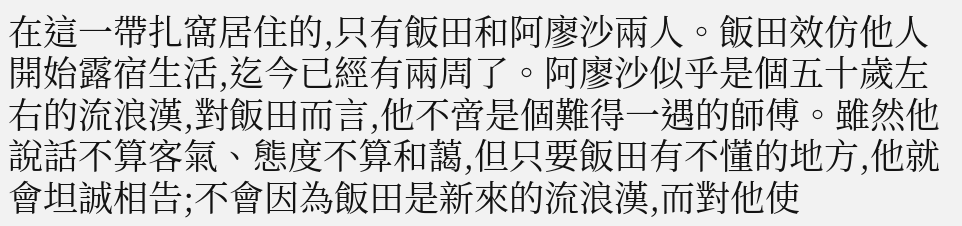在這一帶扎窩居住的,只有飯田和阿廖沙兩人。飯田效仿他人開始露宿生活,迄今已經有兩周了。阿廖沙似乎是個五十歲左右的流浪漢,對飯田而言,他不啻是個難得一遇的師傅。雖然他說話不算客氣、態度不算和藹,但只要飯田有不懂的地方,他就會坦誠相告;不會因為飯田是新來的流浪漢,而對他使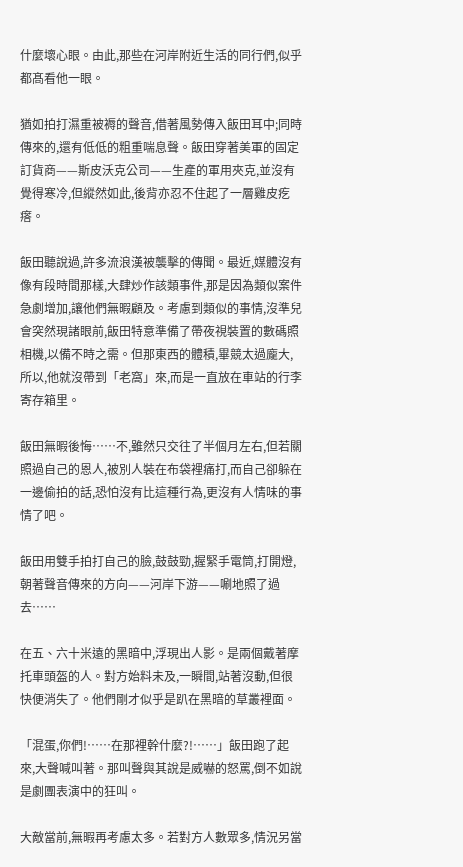什麼壞心眼。由此,那些在河岸附近生活的同行們,似乎都髙看他一眼。

猶如拍打濕重被褥的聲音,借著風勢傳入飯田耳中;同時傳來的,還有低低的粗重喘息聲。飯田穿著美軍的固定訂貨商——斯皮沃克公司——生產的軍用夾克,並沒有覺得寒冷,但縱然如此,後背亦忍不住起了一層雞皮疙瘩。

飯田聽說過,許多流浪漢被襲擊的傳聞。最近,媒體沒有像有段時間那樣,大肆炒作該類事件,那是因為類似案件急劇增加,讓他們無暇顧及。考慮到類似的事情,沒準兒會突然現諸眼前,飯田特意準備了帶夜視裝置的數碼照相機,以備不時之需。但那東西的體積,畢競太過龐大,所以,他就沒帶到「老窩」來,而是一直放在車站的行李寄存箱里。

飯田無暇後悔……不,雖然只交往了半個月左右,但若關照過自己的恩人,被別人裝在布袋裡痛打,而自己卻躲在一邊偷拍的話,恐怕沒有比這種行為,更沒有人情味的事情了吧。

飯田用雙手拍打自己的臉,鼓鼓勁,握緊手電筒,打開燈,朝著聲音傳來的方向——河岸下游——唰地照了過去……

在五、六十米遠的黑暗中,浮現出人影。是兩個戴著摩托車頭盔的人。對方始料未及,一瞬間,站著沒動,但很快便消失了。他們剛才似乎是趴在黑暗的草叢裡面。

「混蛋,你們!……在那裡幹什麼?!……」飯田跑了起來,大聲喊叫著。那叫聲與其說是威嚇的怒罵,倒不如說是劇團表演中的狂叫。

大敵當前,無暇再考慮太多。若對方人數眾多,情況另當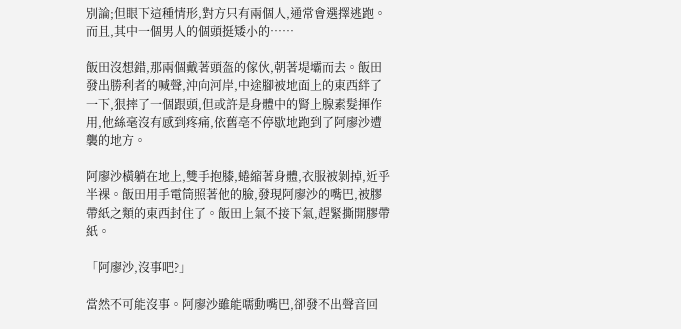別論;但眼下這種情形,對方只有兩個人,通常會選擇逃跑。而且,其中一個男人的個頭挺矮小的……

飯田沒想錯,那兩個戴著頭盔的傢伙,朝著堤壩而去。飯田發出勝利者的喊聲,沖向河岸,中途腳被地面上的東西絆了一下,狠摔了一個跟頭,但或許是身體中的腎上腺素髮揮作用,他絲毫沒有感到疼痛,依舊亳不停歇地跑到了阿廖沙遭襲的地方。

阿廖沙橫躺在地上,雙手抱膝,蜷縮著身體,衣服被剝掉,近乎半裸。飯田用手電筒照著他的臉,發現阿廖沙的嘴巴,被膠帶紙之類的東西封住了。飯田上氣不接下氣,趕緊撕開膠帶紙。

「阿廖沙,沒事吧?」

當然不可能沒事。阿廖沙雖能嚅動嘴巴,卻發不出聲音回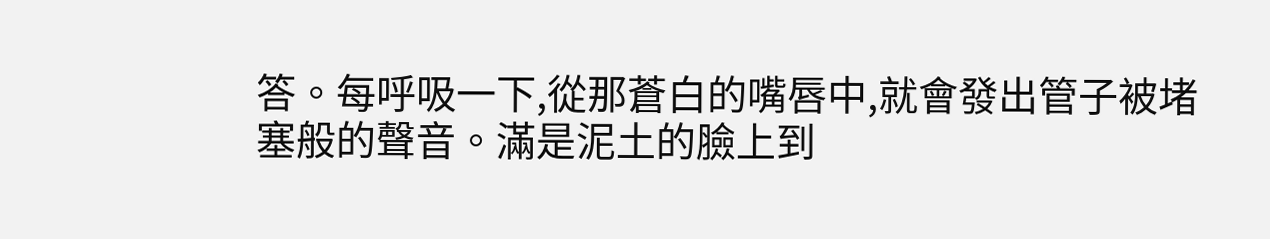答。每呼吸一下,從那蒼白的嘴唇中,就會發出管子被堵塞般的聲音。滿是泥土的臉上到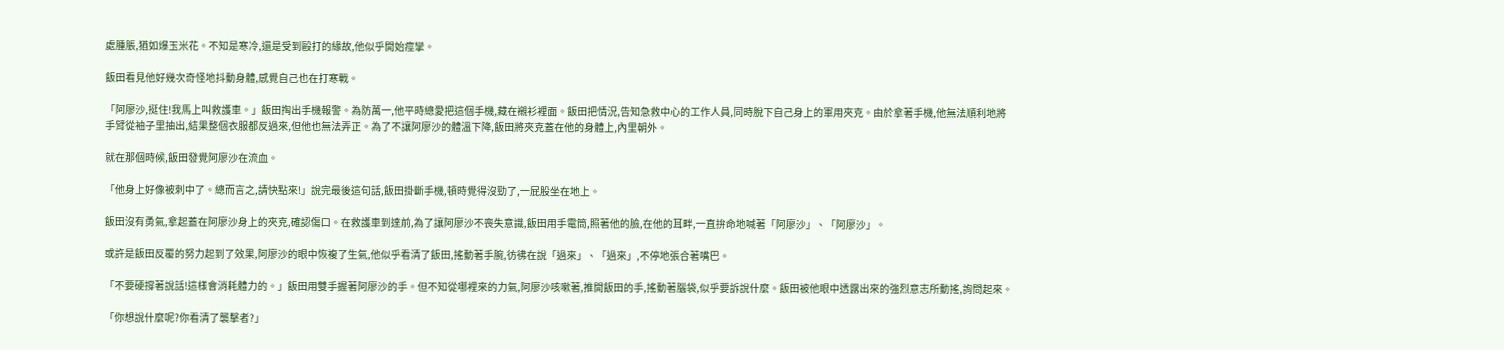處腫脹,猶如爆玉米花。不知是寒冷,還是受到毆打的緣故,他似乎開始痙攣。

飯田看見他好幾次奇怪地抖動身體,感覺自己也在打寒戰。

「阿廖沙,挺住!我馬上叫救護車。」飯田掏出手機報警。為防萬一,他平時總愛把這個手機,藏在襯衫裡面。飯田把情況,告知急救中心的工作人員,同時脫下自己身上的軍用夾克。由於拿著手機,他無法順利地將手臂從袖子里抽出,結果整個衣服都反過來,但他也無法弄正。為了不讓阿廖沙的體溫下降,飯田將夾克蓋在他的身體上,內里朝外。

就在那個時候,飯田發覺阿廖沙在流血。

「他身上好像被刺中了。總而言之,請快點來!」說完最後這句話,飯田掛斷手機,頓時覺得沒勁了,一屁股坐在地上。

飯田沒有勇氣,拿起蓋在阿廖沙身上的夾克,確認傷口。在救護車到達前,為了讓阿廖沙不喪失意識,飯田用手電筒,照著他的臉,在他的耳畔,一直拚命地喊著「阿廖沙」、「阿廖沙」。

或許是飯田反覆的努力起到了效果,阿廖沙的眼中恢複了生氣,他似乎看清了飯田,搖動著手腕,彷彿在說「過來」、「過來」,不停地張合著嘴巴。

「不要硬撐著說話!這樣會消耗體力的。」飯田用雙手握著阿廖沙的手。但不知從哪裡來的力氣,阿廖沙咳嗽著,推開飯田的手,搖動著腦袋,似乎要訴說什麼。飯田被他眼中透露出來的強烈意志所動搖,詢問起來。

「你想說什麼呢?你看清了襲擊者?」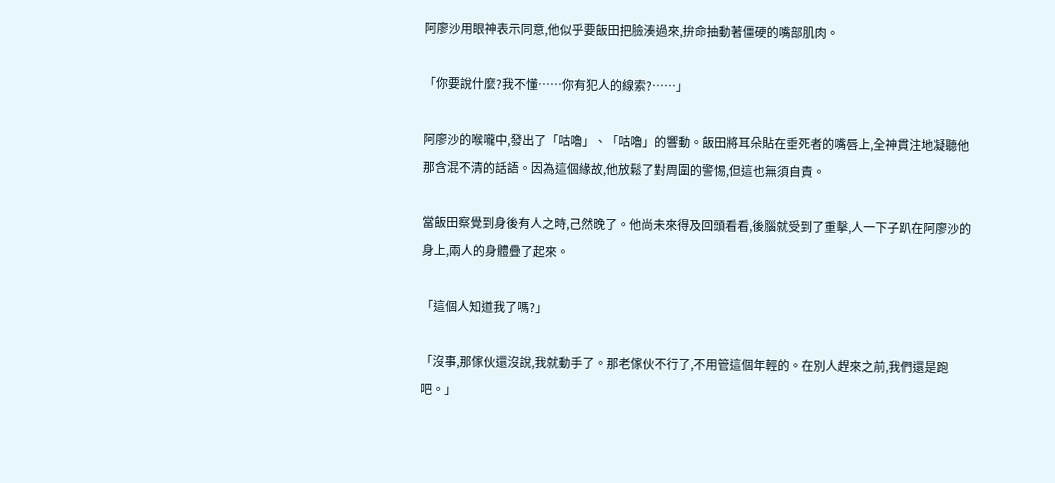阿廖沙用眼神表示同意,他似乎要飯田把臉湊過來,拚命抽動著僵硬的嘴部肌肉。

「你要說什麼?我不懂……你有犯人的線索?……」

阿廖沙的喉嚨中,發出了「咕嚕」、「咕嚕」的響動。飯田將耳朵貼在垂死者的嘴唇上,全神貫注地凝聽他那含混不清的話語。因為這個緣故,他放鬆了對周圍的警惕,但這也無須自責。

當飯田察覺到身後有人之時,己然晚了。他尚未來得及回頭看看,後腦就受到了重擊,人一下子趴在阿廖沙的身上,兩人的身體疊了起來。

「這個人知道我了嗎?」

「沒事,那傢伙還沒說,我就動手了。那老傢伙不行了,不用管這個年輕的。在別人趕來之前,我們還是跑吧。」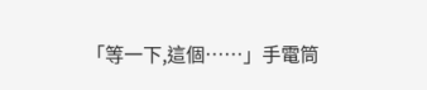「等一下,這個……」手電筒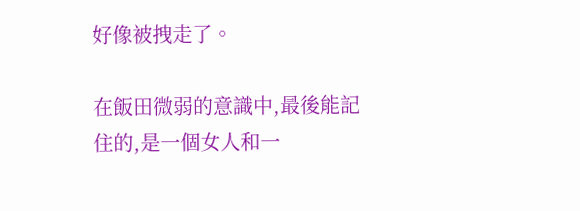好像被拽走了。

在飯田微弱的意識中,最後能記住的,是一個女人和一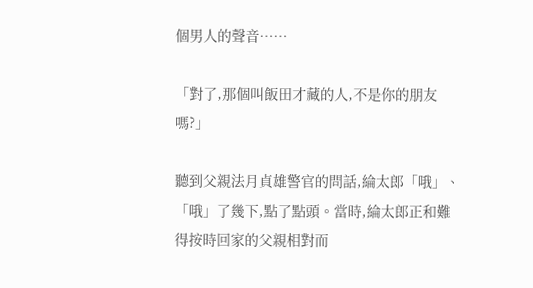個男人的聲音……

「對了,那個叫飯田才藏的人,不是你的朋友嗎?」

聽到父親法月貞雄警官的問話,綸太郎「哦」、「哦」了幾下,點了點頭。當時,綸太郎正和難得按時回家的父親相對而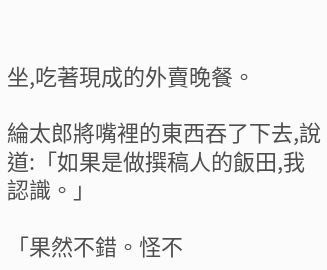坐,吃著現成的外賣晚餐。

綸太郎將嘴裡的東西吞了下去,說道:「如果是做撰稿人的飯田,我認識。」

「果然不錯。怪不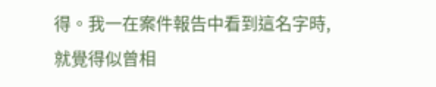得。我一在案件報告中看到這名字時,就覺得似曾相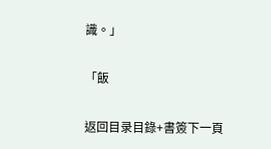識。」

「飯

返回目录目錄+書簽下一頁